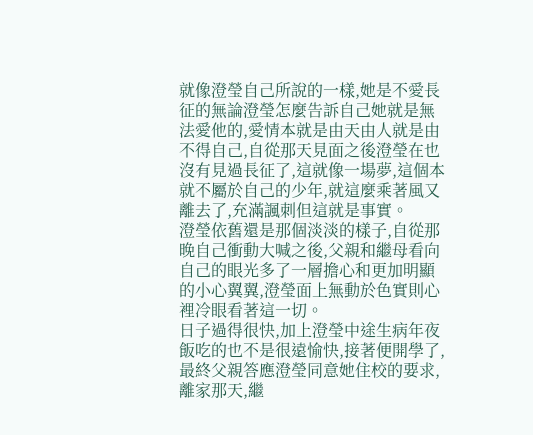就像澄瑩自己所說的一樣,她是不愛長征的無論澄瑩怎麼告訴自己她就是無法愛他的,愛情本就是由天由人就是由不得自己,自從那天見面之後澄瑩在也沒有見過長征了,這就像一場夢,這個本就不屬於自己的少年,就這麼乘著風又離去了,充滿諷刺但這就是事實。
澄瑩依舊還是那個淡淡的樣子,自從那晚自己衝動大喊之後,父親和繼母看向自己的眼光多了一層擔心和更加明顯的小心翼翼,澄瑩面上無動於色實則心裡冷眼看著這一切。
日子過得很快,加上澄瑩中途生病年夜飯吃的也不是很遠愉快,接著便開學了,最終父親答應澄瑩同意她住校的要求,離家那天,繼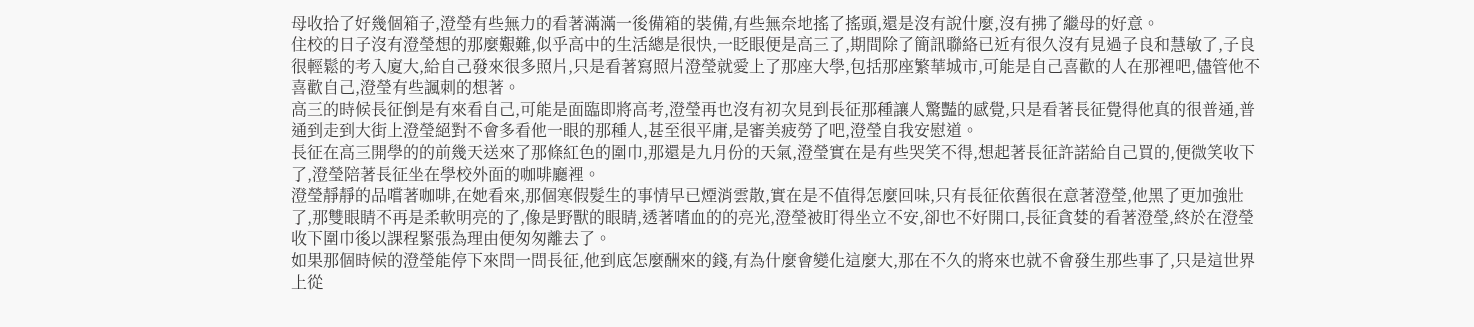母收拾了好幾個箱子,澄瑩有些無力的看著滿滿一後備箱的裝備,有些無奈地搖了搖頭,還是沒有說什麼,沒有拂了繼母的好意。
住校的日子沒有澄瑩想的那麼艱難,似乎高中的生活總是很快,一眨眼便是高三了,期間除了簡訊聯絡已近有很久沒有見過子良和慧敏了,子良很輕鬆的考入廈大,給自己發來很多照片,只是看著寫照片澄瑩就愛上了那座大學,包括那座繁華城市,可能是自己喜歡的人在那裡吧,儘管他不喜歡自己,澄瑩有些諷刺的想著。
高三的時候長征倒是有來看自己,可能是面臨即將高考,澄瑩再也沒有初次見到長征那種讓人驚豔的感覺,只是看著長征覺得他真的很普通,普通到走到大街上澄瑩絕對不會多看他一眼的那種人,甚至很平庸,是審美疲勞了吧,澄瑩自我安慰道。
長征在高三開學的的前幾天送來了那條紅色的圍巾,那還是九月份的天氣,澄瑩實在是有些哭笑不得,想起著長征許諾給自己買的,便微笑收下了,澄瑩陪著長征坐在學校外面的咖啡廳裡。
澄瑩靜靜的品嚐著咖啡,在她看來,那個寒假髮生的事情早已煙消雲散,實在是不值得怎麼回味,只有長征依舊很在意著澄瑩,他黑了更加強壯了,那雙眼睛不再是柔軟明亮的了,像是野獸的眼睛,透著嗜血的的亮光,澄瑩被盯得坐立不安,卻也不好開口,長征貪婪的看著澄瑩,終於在澄瑩收下圍巾後以課程緊張為理由便匆匆離去了。
如果那個時候的澄瑩能停下來問一問長征,他到底怎麼酬來的錢,有為什麼會變化這麼大,那在不久的將來也就不會發生那些事了,只是這世界上從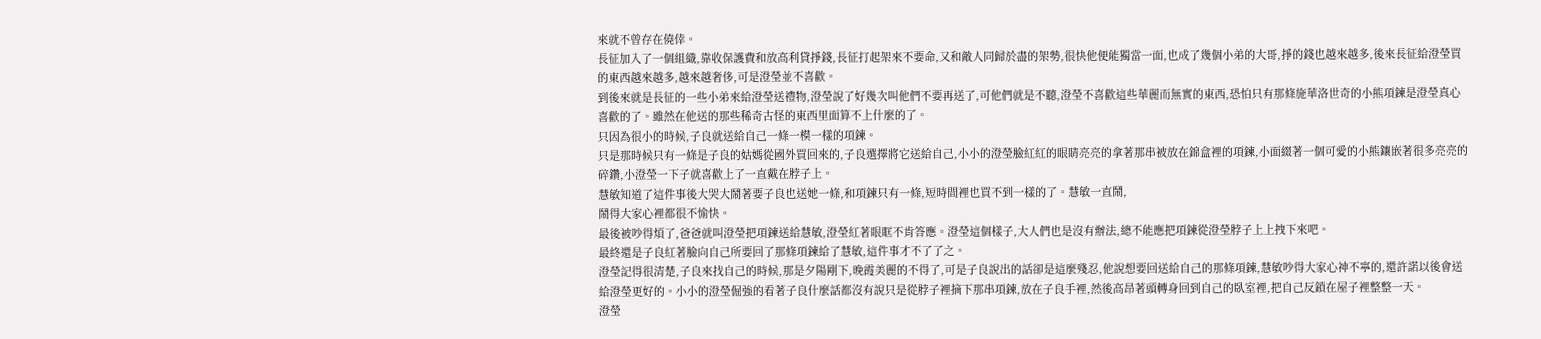來就不曾存在僥倖。
長征加入了一個組織,靠收保護費和放高利貸掙錢,長征打起架來不要命,又和敵人同歸於盡的架勢,很快他便能獨當一面,也成了幾個小弟的大哥,掙的錢也越來越多,後來長征給澄瑩買的東西越來越多,越來越奢侈,可是澄瑩並不喜歡。
到後來就是長征的一些小弟來給澄瑩送禮物,澄瑩說了好幾次叫他們不要再送了,可他們就是不聽,澄瑩不喜歡這些華麗而無實的東西,恐怕只有那條施華洛世奇的小熊項鍊是澄瑩真心喜歡的了。雖然在他送的那些稀奇古怪的東西里面算不上什麼的了。
只因為很小的時候,子良就送給自己一條一模一樣的項鍊。
只是那時候只有一條是子良的姑媽從國外買回來的,子良選擇將它送給自己,小小的澄瑩臉紅紅的眼睛亮亮的拿著那串被放在錦盒裡的項鍊,小面綴著一個可愛的小熊鑲嵌著很多亮亮的碎鑽,小澄瑩一下子就喜歡上了一直戴在脖子上。
慧敏知道了這件事後大哭大鬧著要子良也送她一條,和項鍊只有一條,短時間裡也買不到一樣的了。慧敏一直鬧,
鬧得大家心裡都很不愉快。
最後被吵得煩了,爸爸就叫澄瑩把項鍊送給慧敏,澄瑩紅著眼眶不肯答應。澄瑩這個樣子,大人們也是沒有辦法,總不能應把項鍊從澄瑩脖子上上拽下來吧。
最終還是子良紅著臉向自己所要回了那條項鍊給了慧敏,這件事才不了了之。
澄瑩記得很清楚,子良來找自己的時候,那是夕陽剛下,晚霞美麗的不得了,可是子良說出的話卻是這麼殘忍,他說想要回送給自己的那條項鍊,慧敏吵得大家心神不寧的,還許諾以後會送給澄瑩更好的。小小的澄瑩倔強的看著子良什麼話都沒有說只是從脖子裡摘下那串項鍊,放在子良手裡,然後高昂著頭轉身回到自己的臥室裡,把自己反鎖在屋子裡整整一天。
澄瑩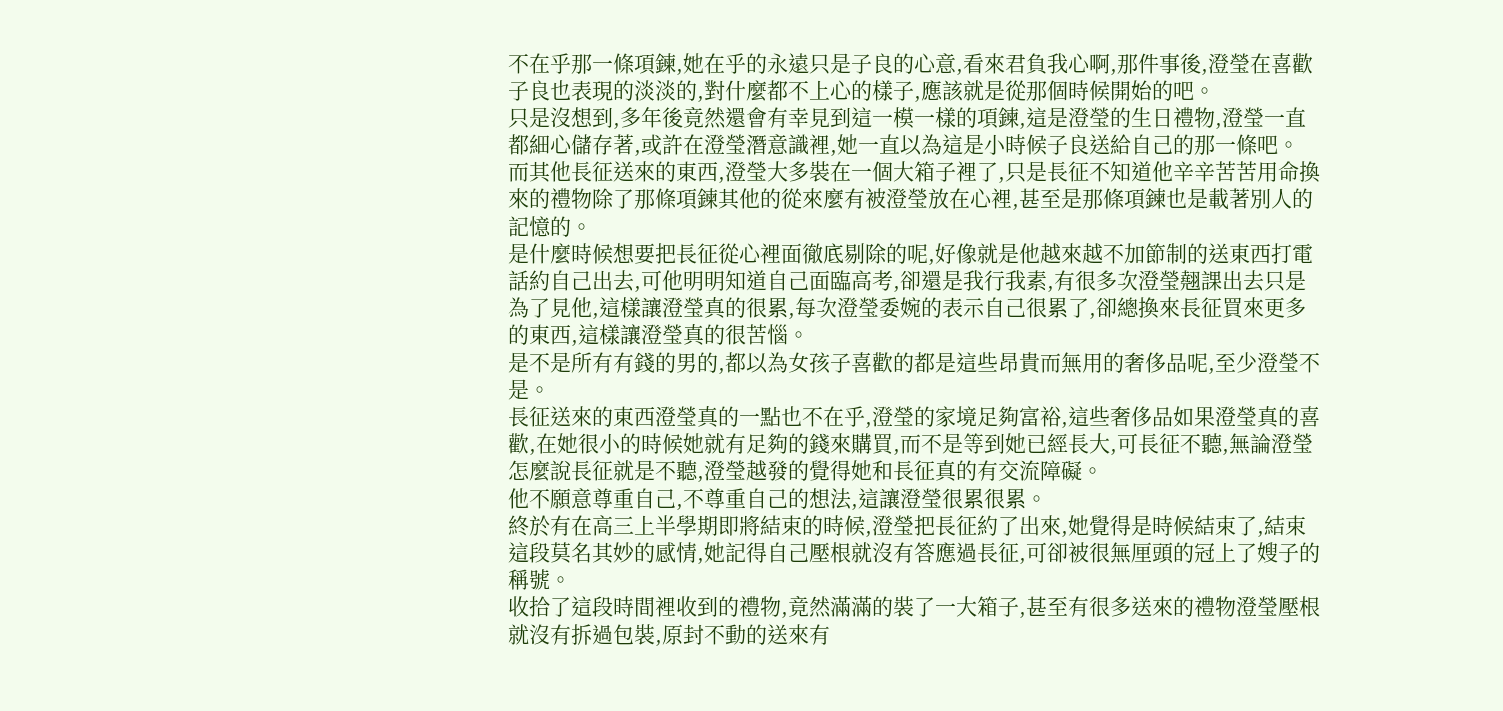不在乎那一條項鍊,她在乎的永遠只是子良的心意,看來君負我心啊,那件事後,澄瑩在喜歡子良也表現的淡淡的,對什麼都不上心的樣子,應該就是從那個時候開始的吧。
只是沒想到,多年後竟然還會有幸見到這一模一樣的項鍊,這是澄瑩的生日禮物,澄瑩一直都細心儲存著,或許在澄瑩潛意識裡,她一直以為這是小時候子良送給自己的那一條吧。
而其他長征送來的東西,澄瑩大多裝在一個大箱子裡了,只是長征不知道他辛辛苦苦用命換來的禮物除了那條項鍊其他的從來麼有被澄瑩放在心裡,甚至是那條項鍊也是載著別人的記憶的。
是什麼時候想要把長征從心裡面徹底剔除的呢,好像就是他越來越不加節制的送東西打電話約自己出去,可他明明知道自己面臨高考,卻還是我行我素,有很多次澄瑩翹課出去只是為了見他,這樣讓澄瑩真的很累,每次澄瑩委婉的表示自己很累了,卻總換來長征買來更多的東西,這樣讓澄瑩真的很苦惱。
是不是所有有錢的男的,都以為女孩子喜歡的都是這些昂貴而無用的奢侈品呢,至少澄瑩不是。
長征送來的東西澄瑩真的一點也不在乎,澄瑩的家境足夠富裕,這些奢侈品如果澄瑩真的喜歡,在她很小的時候她就有足夠的錢來購買,而不是等到她已經長大,可長征不聽,無論澄瑩怎麼說長征就是不聽,澄瑩越發的覺得她和長征真的有交流障礙。
他不願意尊重自己,不尊重自己的想法,這讓澄瑩很累很累。
終於有在高三上半學期即將結束的時候,澄瑩把長征約了出來,她覺得是時候結束了,結束這段莫名其妙的感情,她記得自己壓根就沒有答應過長征,可卻被很無厘頭的冠上了嫂子的稱號。
收拾了這段時間裡收到的禮物,竟然滿滿的裝了一大箱子,甚至有很多送來的禮物澄瑩壓根就沒有拆過包裝,原封不動的送來有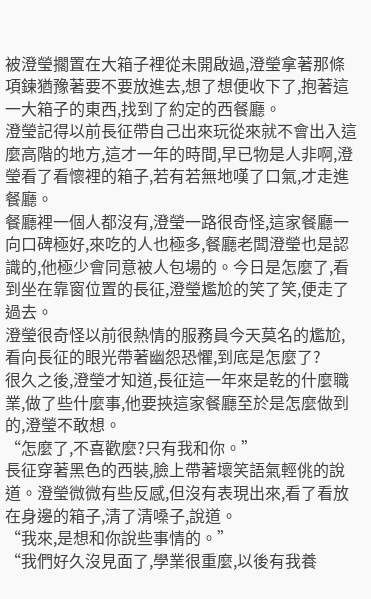被澄瑩擱置在大箱子裡從未開啟過,澄瑩拿著那條項鍊猶豫著要不要放進去,想了想便收下了,抱著這一大箱子的東西,找到了約定的西餐廳。
澄瑩記得以前長征帶自己出來玩從來就不會出入這麼高階的地方,這才一年的時間,早已物是人非啊,澄瑩看了看懷裡的箱子,若有若無地嘆了口氣,才走進餐廳。
餐廳裡一個人都沒有,澄瑩一路很奇怪,這家餐廳一向口碑極好,來吃的人也極多,餐廳老闆澄瑩也是認識的,他極少會同意被人包場的。今日是怎麼了,看到坐在靠窗位置的長征,澄瑩尷尬的笑了笑,便走了過去。
澄瑩很奇怪以前很熱情的服務員今天莫名的尷尬,看向長征的眼光帶著幽怨恐懼,到底是怎麼了?
很久之後,澄瑩才知道,長征這一年來是乾的什麼職業,做了些什麼事,他要挾這家餐廳至於是怎麼做到的,澄瑩不敢想。
“怎麼了,不喜歡麼?只有我和你。”
長征穿著黑色的西裝,臉上帶著壞笑語氣輕佻的說道。澄瑩微微有些反感,但沒有表現出來,看了看放在身邊的箱子,清了清嗓子,說道。
“我來,是想和你說些事情的。”
“我們好久沒見面了,學業很重麼,以後有我養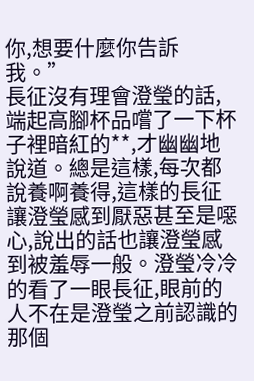你,想要什麼你告訴我。”
長征沒有理會澄瑩的話,端起高腳杯品嚐了一下杯子裡暗紅的**,才幽幽地說道。總是這樣,每次都說養啊養得,這樣的長征讓澄瑩感到厭惡甚至是噁心,說出的話也讓澄瑩感到被羞辱一般。澄瑩冷冷的看了一眼長征,眼前的人不在是澄瑩之前認識的那個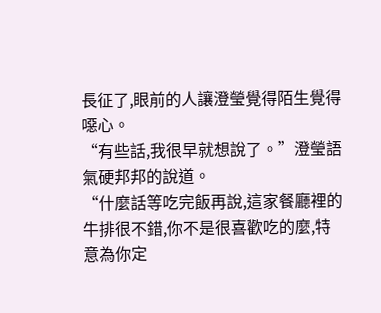長征了,眼前的人讓澄瑩覺得陌生覺得噁心。
“有些話,我很早就想說了。”澄瑩語氣硬邦邦的說道。
“什麼話等吃完飯再說,這家餐廳裡的牛排很不錯,你不是很喜歡吃的麼,特意為你定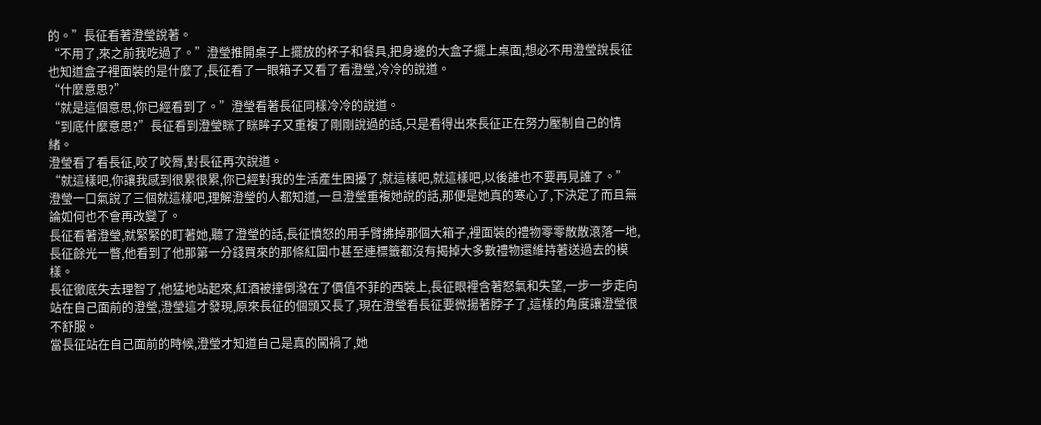的。”長征看著澄瑩說著。
“不用了,來之前我吃過了。”澄瑩推開桌子上擺放的杯子和餐具,把身邊的大盒子擺上桌面,想必不用澄瑩說長征也知道盒子裡面裝的是什麼了,長征看了一眼箱子又看了看澄瑩,冷冷的說道。
“什麼意思?”
“就是這個意思,你已經看到了。”澄瑩看著長征同樣冷冷的說道。
“到底什麼意思?”長征看到澄瑩眯了眯眸子又重複了剛剛說過的話,只是看得出來長征正在努力壓制自己的情緒。
澄瑩看了看長征,咬了咬脣,對長征再次說道。
“就這樣吧,你讓我感到很累很累,你已經對我的生活產生困擾了,就這樣吧,就這樣吧,以後誰也不要再見誰了。”
澄瑩一口氣說了三個就這樣吧,理解澄瑩的人都知道,一旦澄瑩重複她說的話,那便是她真的寒心了,下決定了而且無論如何也不會再改變了。
長征看著澄瑩,就緊緊的盯著她,聽了澄瑩的話,長征憤怒的用手臂拂掉那個大箱子,裡面裝的禮物零零散散滾落一地,長征餘光一瞥,他看到了他那第一分錢買來的那條紅圍巾甚至連標籤都沒有揭掉大多數禮物還維持著送過去的模樣。
長征徹底失去理智了,他猛地站起來,紅酒被撞倒潑在了價值不菲的西裝上,長征眼裡含著怒氣和失望,一步一步走向站在自己面前的澄瑩,澄瑩這才發現,原來長征的個頭又長了,現在澄瑩看長征要微揚著脖子了,這樣的角度讓澄瑩很不舒服。
當長征站在自己面前的時候,澄瑩才知道自己是真的闖禍了,她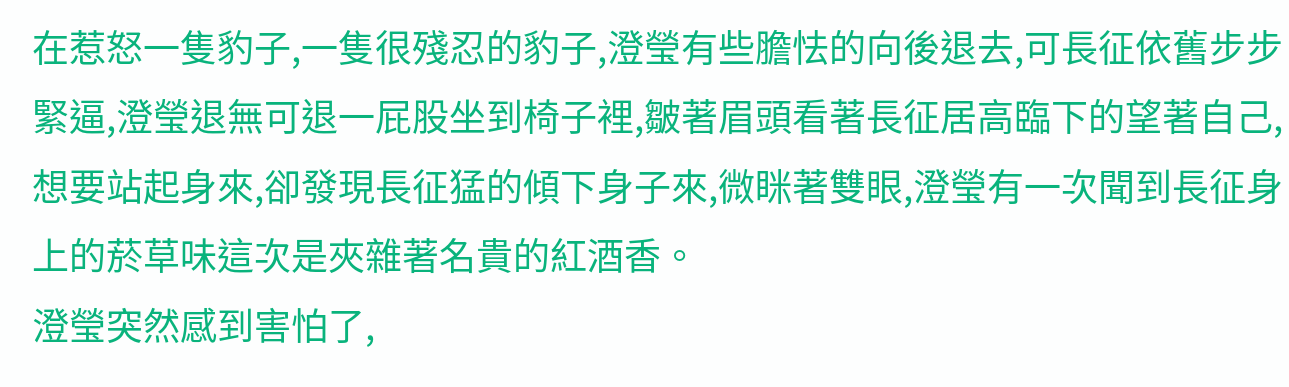在惹怒一隻豹子,一隻很殘忍的豹子,澄瑩有些膽怯的向後退去,可長征依舊步步緊逼,澄瑩退無可退一屁股坐到椅子裡,皺著眉頭看著長征居高臨下的望著自己,想要站起身來,卻發現長征猛的傾下身子來,微眯著雙眼,澄瑩有一次聞到長征身上的菸草味這次是夾雜著名貴的紅酒香。
澄瑩突然感到害怕了,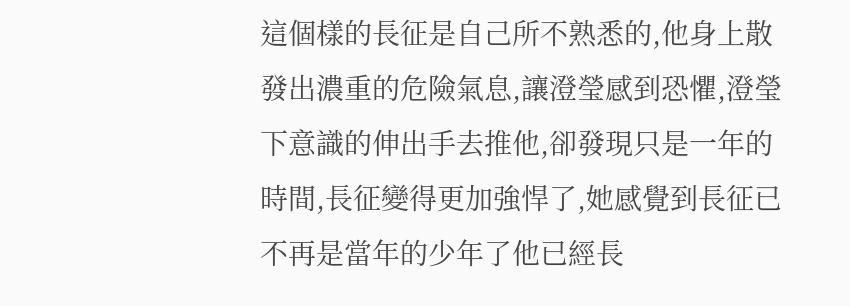這個樣的長征是自己所不熟悉的,他身上散發出濃重的危險氣息,讓澄瑩感到恐懼,澄瑩下意識的伸出手去推他,卻發現只是一年的時間,長征變得更加強悍了,她感覺到長征已不再是當年的少年了他已經長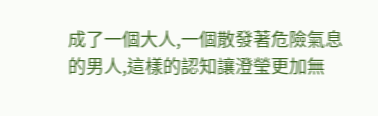成了一個大人,一個散發著危險氣息的男人,這樣的認知讓澄瑩更加無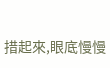措起來,眼底慢慢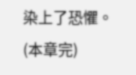染上了恐懼。
(本章完)